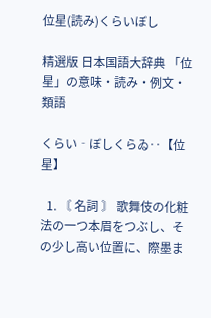位星(読み)くらいぼし

精選版 日本国語大辞典 「位星」の意味・読み・例文・類語

くらい‐ぼしくらゐ‥【位星】

  1. 〘 名詞 〙 歌舞伎の化粧法の一つ本眉をつぶし、その少し高い位置に、際墨ま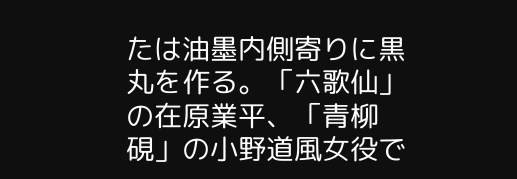たは油墨内側寄りに黒丸を作る。「六歌仙」の在原業平、「青柳硯」の小野道風女役で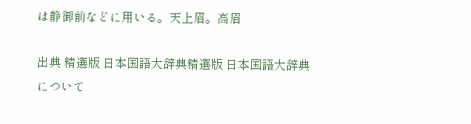は静御前などに用いる。天上眉。高眉

出典 精選版 日本国語大辞典精選版 日本国語大辞典について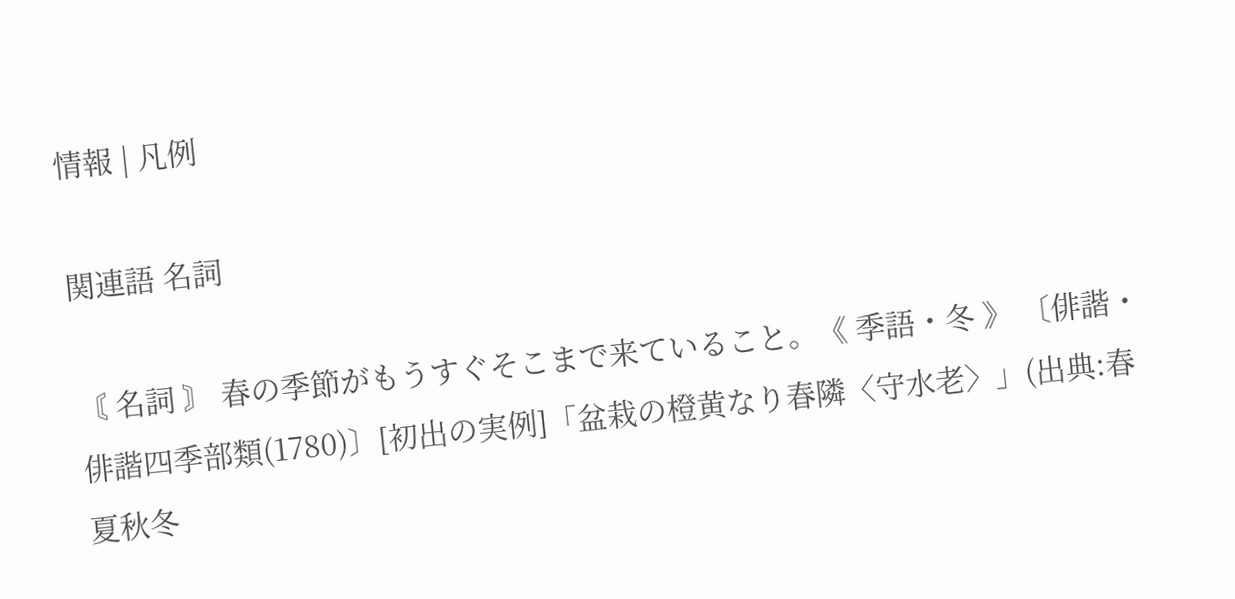情報 | 凡例

関連語 名詞

〘 名詞 〙 春の季節がもうすぐそこまで来ていること。《 季語・冬 》 〔俳諧・俳諧四季部類(1780)〕[初出の実例]「盆栽の橙黄なり春隣〈守水老〉」(出典:春夏秋冬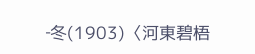‐冬(1903)〈河東碧梧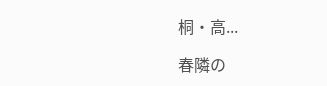桐・高...

春隣の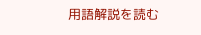用語解説を読む